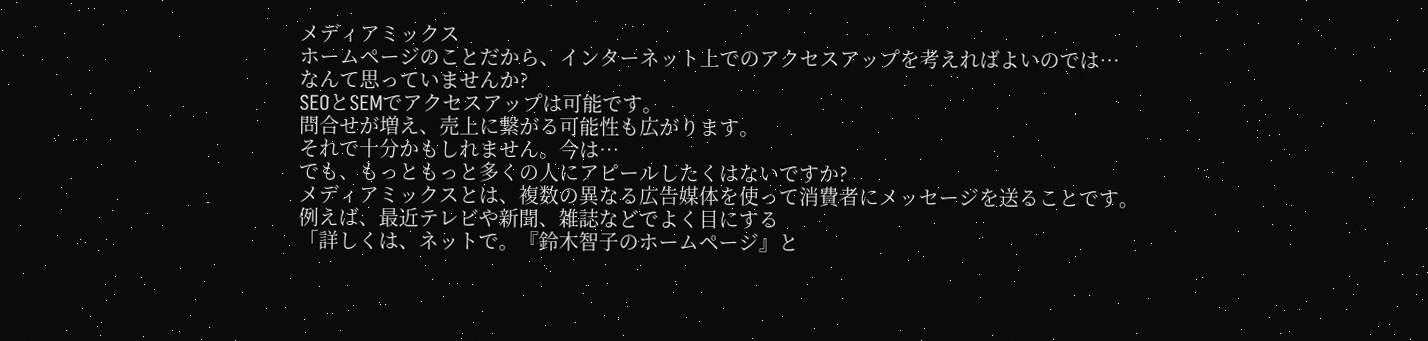メディアミックス
ホームページのことだから、インターネット上でのアクセスアップを考えればよいのでは…
なんて思っていませんか?
SEOとSEMでアクセスアップは可能です。
問合せが増え、売上に繋がる可能性も広がります。
それで十分かもしれません。今は…
でも、もっともっと多くの人にアピールしたくはないですか?
メディアミックスとは、複数の異なる広告媒体を使って消費者にメッセージを送ることです。
例えば、最近テレビや新聞、雑誌などでよく目にする
「詳しくは、ネットで。『鈴木智子のホームページ』と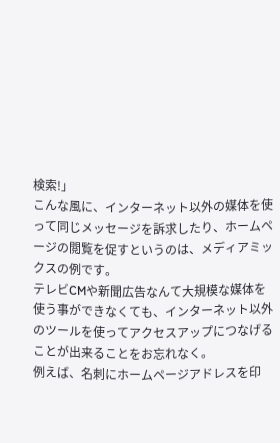検索!」
こんな風に、インターネット以外の媒体を使って同じメッセージを訴求したり、ホームページの閲覧を促すというのは、メディアミックスの例です。
テレビCMや新聞広告なんて大規模な媒体を使う事ができなくても、インターネット以外のツールを使ってアクセスアップにつなげることが出来ることをお忘れなく。
例えば、名刺にホームページアドレスを印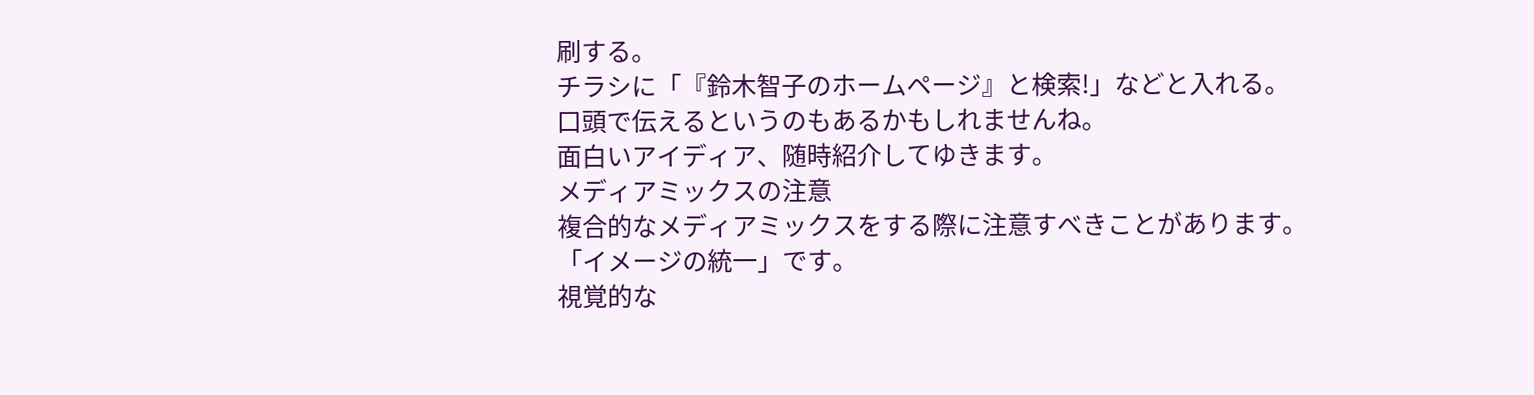刷する。
チラシに「『鈴木智子のホームページ』と検索!」などと入れる。
口頭で伝えるというのもあるかもしれませんね。
面白いアイディア、随時紹介してゆきます。
メディアミックスの注意
複合的なメディアミックスをする際に注意すべきことがあります。
「イメージの統一」です。
視覚的な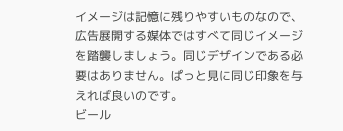イメージは記憶に残りやすいものなので、広告展開する媒体ではすべて同じイメージを踏襲しましょう。同じデザインである必要はありません。ぱっと見に同じ印象を与えれば良いのです。
ビール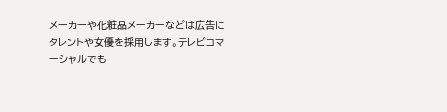メーカーや化粧品メーカーなどは広告にタレントや女優を採用します。テレビコマーシャルでも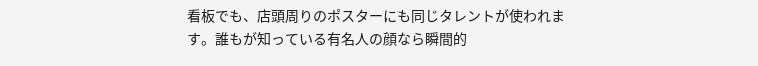看板でも、店頭周りのポスターにも同じタレントが使われます。誰もが知っている有名人の顔なら瞬間的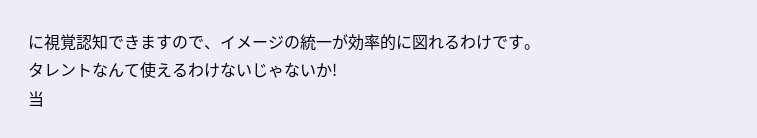に視覚認知できますので、イメージの統一が効率的に図れるわけです。
タレントなんて使えるわけないじゃないか!
当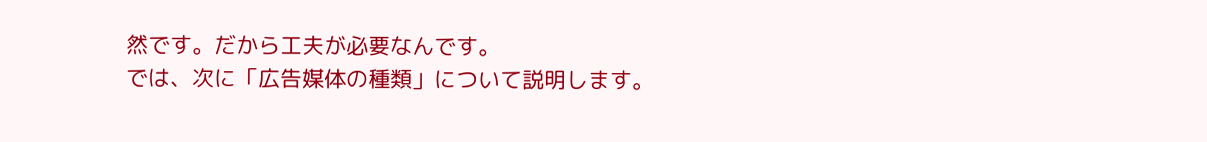然です。だから工夫が必要なんです。
では、次に「広告媒体の種類」について説明します。